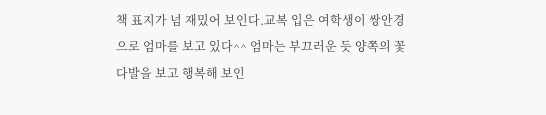책 표지가 넘 재밌어 보인다.교복 입은 여학생이 쌍안경으로 엄마를 보고 있다^^ 엄마는 부끄러운 듯 양쪽의 꽃다발을 보고 행복해 보인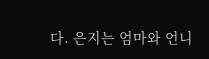다. 은지는 엄마와 언니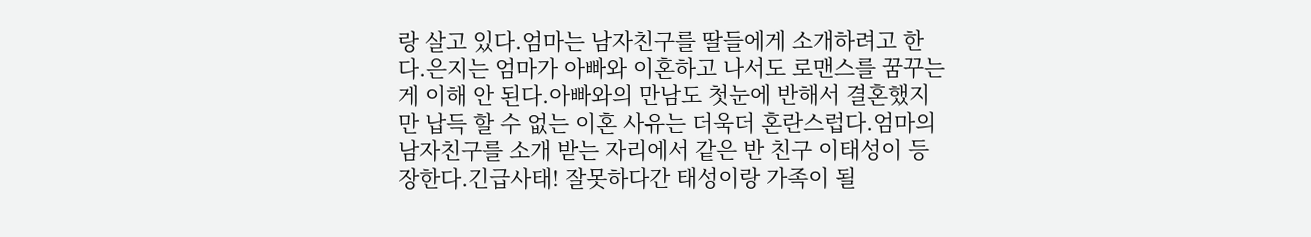랑 살고 있다.엄마는 남자친구를 딸들에게 소개하려고 한다.은지는 엄마가 아빠와 이혼하고 나서도 로맨스를 꿈꾸는 게 이해 안 된다.아빠와의 만남도 첫눈에 반해서 결혼했지만 납득 할 수 없는 이혼 사유는 더욱더 혼란스럽다.엄마의 남자친구를 소개 받는 자리에서 같은 반 친구 이태성이 등장한다.긴급사태! 잘못하다간 태성이랑 가족이 될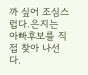까 싶어 조심스럽다.은지는 아빠후보를 직접 찾아 나선다.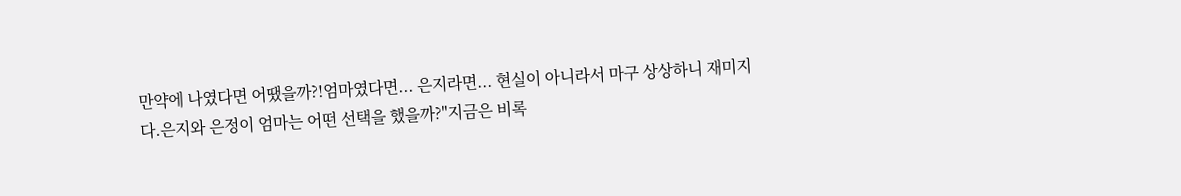만약에 나였다면 어땠을까?!엄마였다면... 은지라면... 현실이 아니라서 마구 상상하니 재미지다.은지와 은정이 엄마는 어떤 선택을 했을까?"지금은 비록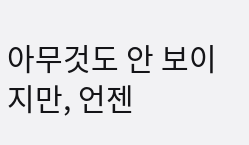아무것도 안 보이지만, 언젠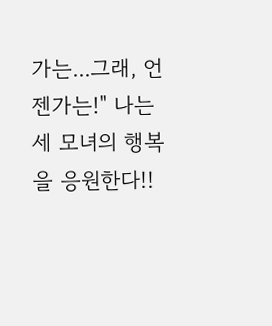가는...그래, 언젠가는!" 나는 세 모녀의 행복을 응원한다!!